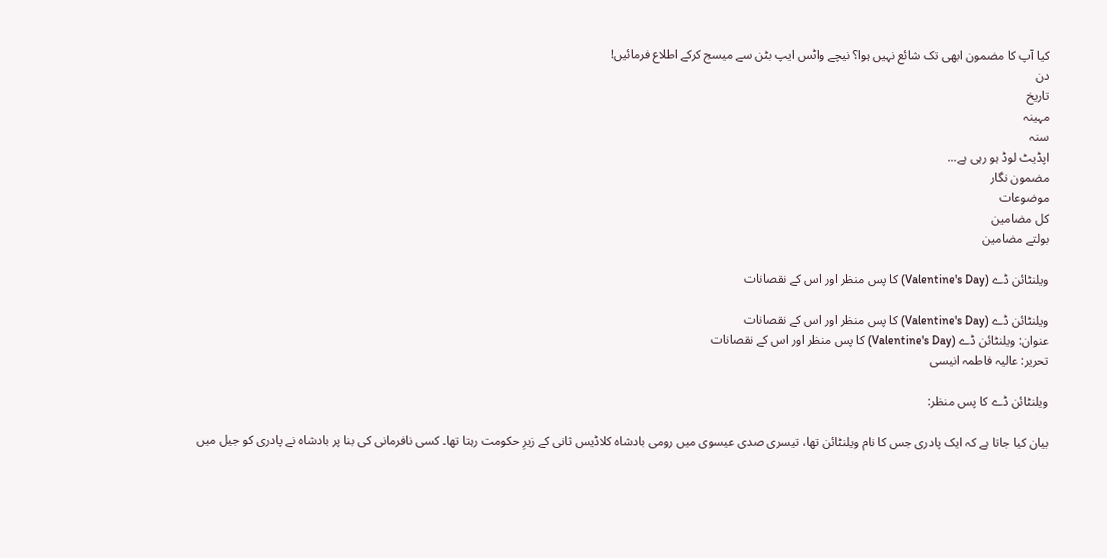کیا آپ کا مضمون ابھی تک شائع نہیں ہوا؟ نیچے واٹس ایپ بٹن سے میسج کرکے اطلاع فرمائیں!
دن
تاریخ
مہینہ
سنہ
اپڈیٹ لوڈ ہو رہی ہے...
مضمون نگار
موضوعات
کل مضامین
بولتے مضامین

ویلنٹائن ڈے (Valentine's Day) کا پس منظر اور اس کے نقصانات

ویلنٹائن ڈے (Valentine's Day) کا پس منظر اور اس کے نقصانات
عنوان: ویلنٹائن ڈے (Valentine's Day) کا پس منظر اور اس کے نقصانات
تحریر: عالیہ فاطمہ انیسی

ویلنٹائن ڈے کا پس منظر:

بیان کیا جاتا ہے کہ ایک پادری جس کا نام ویلنٹائن تھا، تیسری صدی عیسوی میں رومی بادشاہ کلاڈیس ثانی کے زیرِ حکومت رہتا تھا۔ کسی نافرمانی کی بنا پر بادشاہ نے پادری کو جیل میں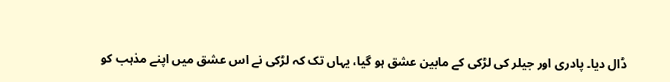ڈال دیا۔ پادری اور جیلر کی لڑکی کے مابین عشق ہو گیا، یہاں تک کہ لڑکی نے اس عشق میں اپنے مذہب کو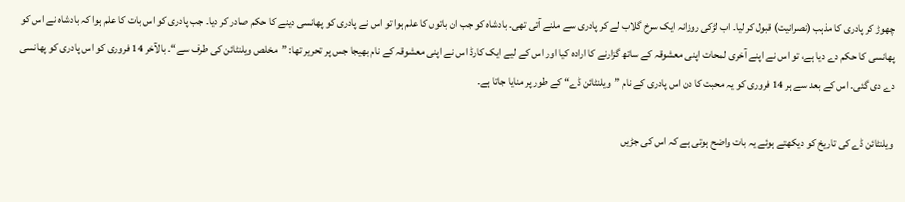چھوڑ کر پادری کا مذہب (نصرانیت) قبول کر لیا۔ اب لڑکی روزانہ ایک سرخ گلاب لے کر پادری سے ملنے آتی تھی۔ بادشاہ کو جب ان باتوں کا علم ہوا تو اس نے پادری کو پھانسی دینے کا حکم صادر کر دیا۔ جب پادری کو اس بات کا علم ہوا کہ بادشاہ نے اس کو پھانسی کا حکم دے دیا ہے، تو اس نے اپنے آخری لمحات اپنی معشوقہ کے ساتھ گزارنے کا ارادہ کیا اور اس کے لیے ایک کارڈ اس نے اپنی معشوقہ کے نام بھیجا جس پر تحریر تھا: ”مخلص ویلنٹائن کی طرف سے“۔ بالآخر 14 فروری کو اس پادری کو پھانسی دے دی گئی۔ اس کے بعد سے ہر 14 فروری کو یہ محبت کا دن اس پادری کے نام ”ویلنٹائن ڈے“ کے طور پر منایا جاتا ہے۔

ویلنٹائن ڈے کی تاریخ کو دیکھتے ہوئے یہ بات واضح ہوتی ہے کہ اس کی جڑیں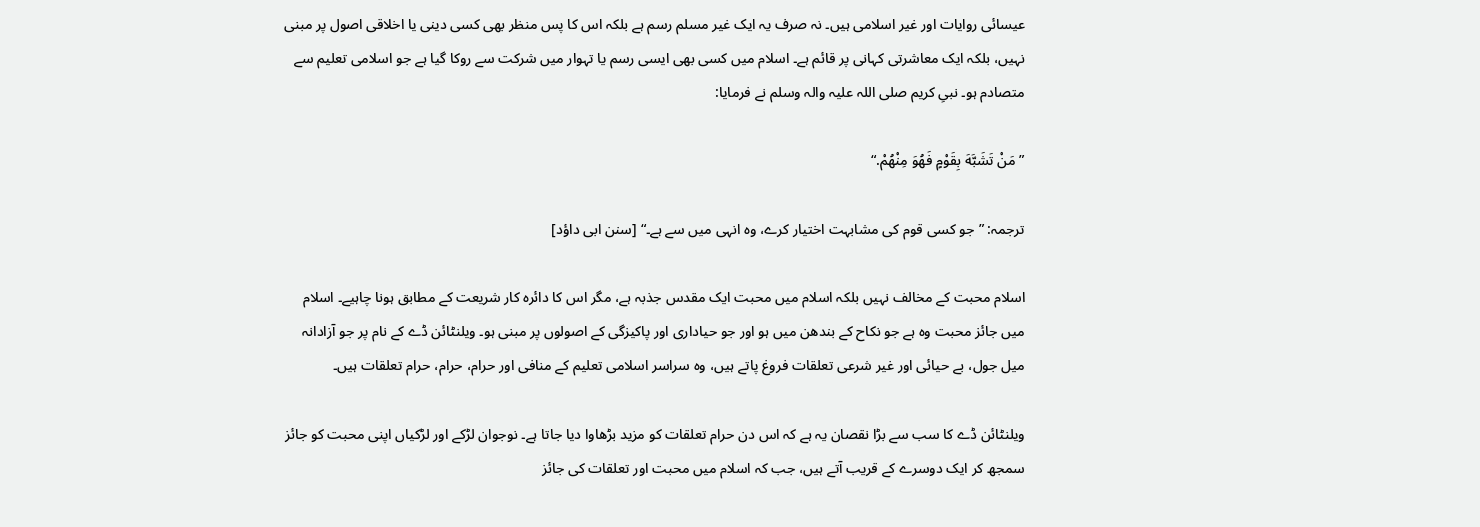عیسائی روایات اور غیر اسلامی ہیں۔ نہ صرف یہ ایک غیر مسلم رسم ہے بلکہ اس کا پس منظر بھی کسی دینی یا اخلاقی اصول پر مبنی نہیں، بلکہ ایک معاشرتی کہانی پر قائم ہے۔ اسلام میں کسی بھی ایسی رسم یا تہوار میں شرکت سے روکا گیا ہے جو اسلامی تعلیم سے متصادم ہو۔ نبیِ کریم صلی اللہ علیہ والہ وسلم نے فرمایا:

”مَنْ تَشَبَّهَ بِقَوْمٍ فَهُوَ مِنْهُمْ.“

ترجمہ: ”جو کسی قوم کی مشابہت اختیار کرے، وہ انہی میں سے ہے۔“ [سنن ابی داؤد]

اسلام محبت کے مخالف نہیں بلکہ اسلام میں محبت ایک مقدس جذبہ ہے، مگر اس کا دائرہ کار شریعت کے مطابق ہونا چاہیے۔ اسلام میں جائز محبت وہ ہے جو نکاح کے بندھن میں ہو اور جو حیاداری اور پاکیزگی کے اصولوں پر مبنی ہو۔ ویلنٹائن ڈے کے نام پر جو آزادانہ میل جول، بے حیائی اور غیر شرعی تعلقات فروغ پاتے ہیں، وہ سراسر اسلامی تعلیم کے منافی اور حرام، حرام، حرام تعلقات ہیں۔

ویلنٹائن ڈے کا سب سے بڑا نقصان یہ ہے کہ اس دن حرام تعلقات کو مزید بڑھاوا دیا جاتا ہے۔ نوجوان لڑکے اور لڑکیاں اپنی محبت کو جائز سمجھ کر ایک دوسرے کے قریب آتے ہیں، جب کہ اسلام میں محبت اور تعلقات کی جائز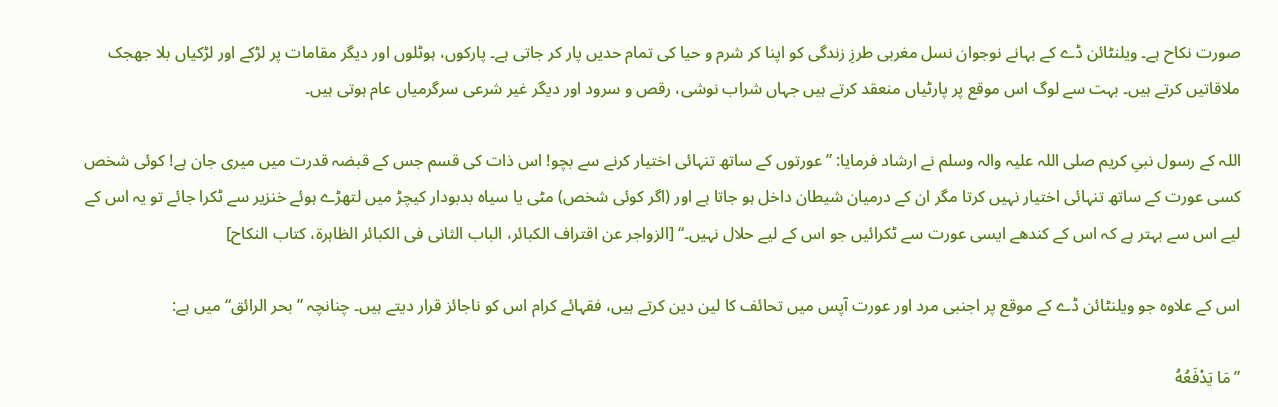صورت نکاح ہے۔ ویلنٹائن ڈے کے بہانے نوجوان نسل مغربی طرزِ زندگی کو اپنا کر شرم و حیا کی تمام حدیں پار کر جاتی ہے۔ پارکوں، ہوٹلوں اور دیگر مقامات پر لڑکے اور لڑکیاں بلا جھجک ملاقاتیں کرتے ہیں۔ بہت سے لوگ اس موقع پر پارٹیاں منعقد کرتے ہیں جہاں شراب نوشی، رقص و سرود اور دیگر غیر شرعی سرگرمیاں عام ہوتی ہیں۔

اللہ کے رسول نبیِ کریم صلی اللہ علیہ والہ وسلم نے ارشاد فرمایا: ”عورتوں کے ساتھ تنہائی اختیار کرنے سے بچو! اس ذات کی قسم جس کے قبضہ قدرت میں میری جان ہے! کوئی شخص کسی عورت کے ساتھ تنہائی اختیار نہیں کرتا مگر ان کے درمیان شیطان داخل ہو جاتا ہے اور (اگر کوئی شخص) مٹی یا سیاہ بدبودار کیچڑ میں لتھڑے ہوئے خنزیر سے ٹکرا جائے تو یہ اس کے لیے اس سے بہتر ہے کہ اس کے کندھے ایسی عورت سے ٹکرائیں جو اس کے لیے حلال نہیں۔“ [الزواجر عن اقتراف الکبائر، الباب الثانی فی الکبائر الظاہرۃ، کتاب النکاح]

اس کے علاوہ جو ویلنٹائن ڈے کے موقع پر اجنبی مرد اور عورت آپس میں تحائف کا لین دین کرتے ہیں، فقہائے کرام اس کو ناجائز قرار دیتے ہیں۔ چنانچہ ”بحر الرائق“ میں ہے:

”مَا يَدْفَعُهُ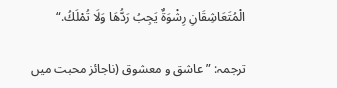الْمُتَعَاشِقَانِ رِشْوَةٌ يَجِبُ رَدُّهَا وَلَا تُمْلَكُ.“

ترجمہ: ”عاشق و معشوق (ناجائز محبت میں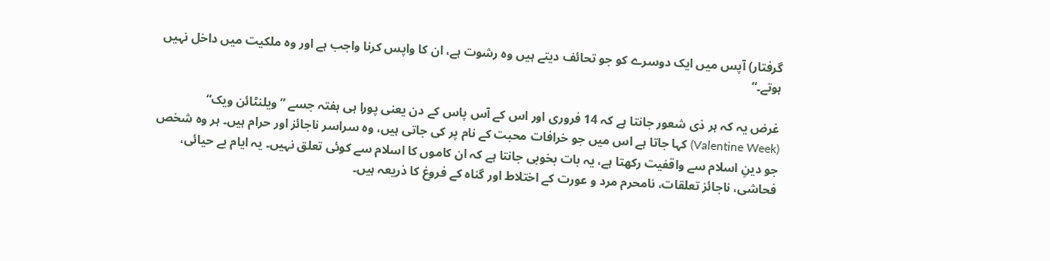گرفتار) آپس میں ایک دوسرے کو جو تحائف دیتے ہیں وہ رشوت ہے، ان کا واپس کرنا واجب ہے اور وہ ملکیت میں داخل نہیں ہوتے۔“

غرض یہ کہ ہر ذی شعور جانتا ہے کہ 14 فروری اور اس کے آس پاس کے دن یعنی پورا ہی ہفتہ جسے ”ویلنٹائن ویک“ (Valentine Week) کہا جاتا ہے اس میں جو خرافات محبت کے نام پر کی جاتی ہیں، وہ سراسر ناجائز اور حرام ہیں۔ ہر وہ شخص جو دینِ اسلام سے واقفیت رکھتا ہے، یہ بات بخوبی جانتا ہے کہ ان کاموں کا اسلام سے کوئی تعلق نہیں۔ یہ ایام بے حیائی، فحاشی، ناجائز تعلقات، نامحرم مرد و عورت کے اختلاط اور گناہ کے فروغ کا ذریعہ ہیں۔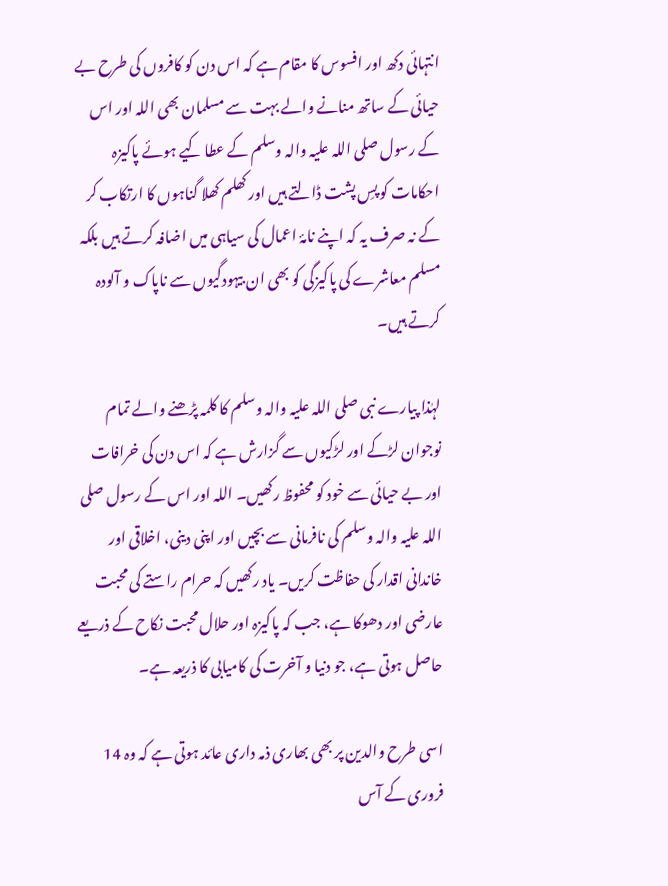انتہائی دکھ اور افسوس کا مقام ہے کہ اس دن کو کافروں کی طرح بے حیائی کے ساتھ منانے والے بہت سے مسلمان بھی اللہ اور اس کے رسول صلی اللہ علیہ والہ وسلم کے عطا کیے ہوئے پاکیزہ احکامات کو پسِ پشت ڈالتے ہیں اور کھلم کھلا گناہوں کا ارتکاب کر کے نہ صرف یہ کہ اپنے نامۂ اعمال کی سیاہی میں اضافہ کرتے ہیں بلکہ مسلم معاشرے کی پاکیزگی کو بھی ان بیہودگیوں سے ناپاک و آلودہ کرتے ہیں۔

لہٰذا پیارے نبی صلی اللہ علیہ والہ وسلم کا کلمہ پڑھنے والے تمام نوجوان لڑکے اور لڑکیوں سے گزارش ہے کہ اس دن کی خرافات اور بے حیائی سے خود کو محفوظ رکھیں۔ اللہ اور اس کے رسول صلی اللہ علیہ والہ وسلم کی نافرمانی سے بچیں اور اپنی دینی، اخلاقی اور خاندانی اقدار کی حفاظت کریں۔ یاد رکھیں کہ حرام راستے کی محبت عارضی اور دھوکا ہے، جب کہ پاکیزہ اور حلال محبت نکاح کے ذریعے حاصل ہوتی ہے، جو دنیا و آخرت کی کامیابی کا ذریعہ ہے۔

اسی طرح والدین پر بھی بھاری ذمہ داری عائد ہوتی ہے کہ وہ 14 فروری کے آس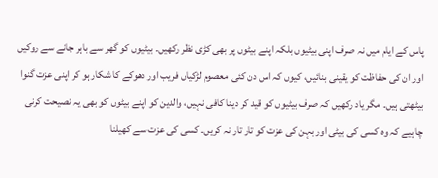پاس کے ایام میں نہ صرف اپنی بیٹیوں بلکہ اپنے بیٹوں پر بھی کڑی نظر رکھیں۔ بیٹیوں کو گھر سے باہر جانے سے روکیں اور ان کی حفاظت کو یقینی بنائیں، کیوں کہ اس دن کئی معصوم لڑکیاں فریب اور دھوکے کا شکار ہو کر اپنی عزت گنوا بیٹھتی ہیں۔ مگر یاد رکھیں کہ صرف بیٹیوں کو قید کر دینا کافی نہیں، والدین کو اپنے بیٹوں کو بھی یہ نصیحت کرنی چاہیے کہ وہ کسی کی بیٹی اور بہن کی عزت کو تار تار نہ کریں۔ کسی کی عزت سے کھیلنا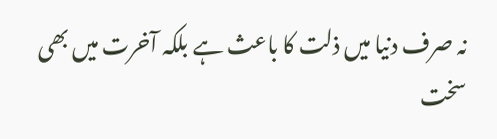نہ صرف دنیا میں ذلت کا باعث ہے بلکہ آخرت میں بھی سخت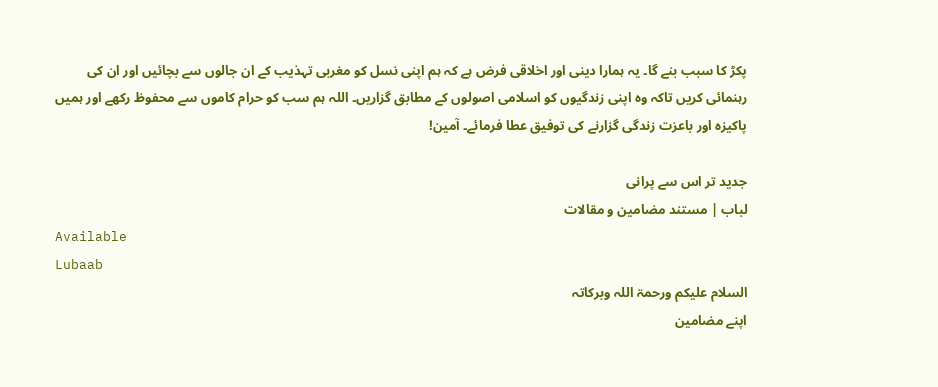پکڑ کا سبب بنے گا۔ یہ ہمارا دینی اور اخلاقی فرض ہے کہ ہم اپنی نسل کو مغربی تہذیب کے ان جالوں سے بچائیں اور ان کی رہنمائی کریں تاکہ وہ اپنی زندگیوں کو اسلامی اصولوں کے مطابق گزاریں۔ اللہ ہم سب کو حرام کاموں سے محفوظ رکھے اور ہمیں پاکیزہ اور باعزت زندگی گزارنے کی توفیق عطا فرمائے۔ آمین!

جدید تر اس سے پرانی
لباب | مستند مضامین و مقالات
Available
Lubaab
السلام علیکم ورحمۃ اللہ وبرکاتہ
اپنے مضامین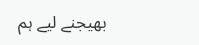بھیجنے لیے ہم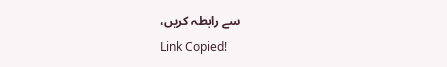سے رابطہ کریں،
Link Copied!